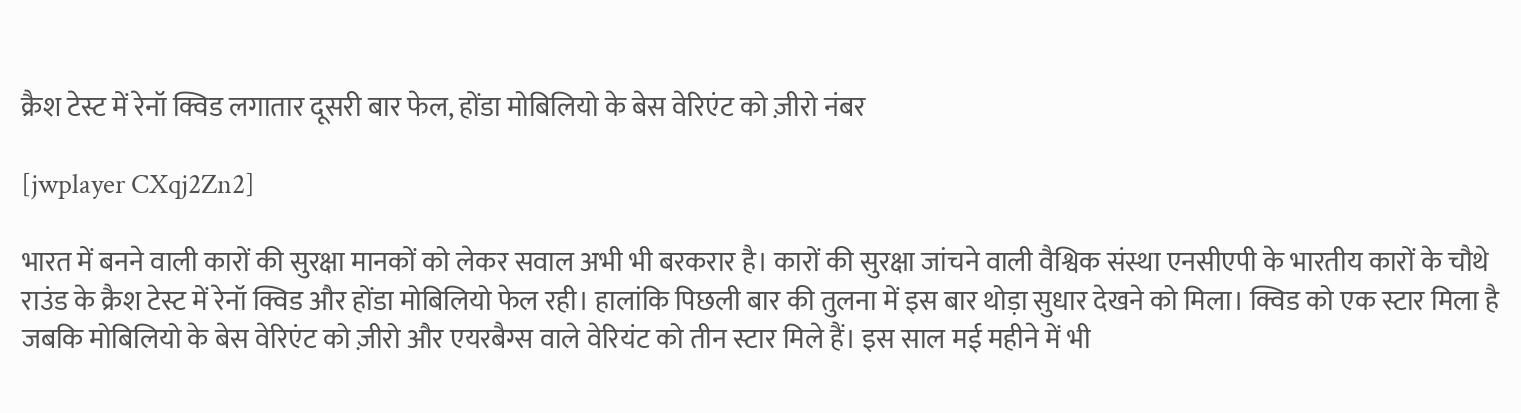क्रैश टेस्ट में रेनॉ क्विड लगातार दूसरी बार फेल, होंडा मोबिलियो के बेस वेरिएंट को ज़ीरो नंबर

[jwplayer CXqj2Zn2]

भारत में बनने वाली कारों की सुरक्षा मानकों को लेकर सवाल अभी भी बरकरार है। कारों की सुरक्षा जांचने वाली वैश्विक संस्था एनसीएपी के भारतीय कारों के चौथे राउंड के क्रैश टेस्ट में रेनॉ क्विड और होंडा मोबिलियो फेल रही। हालांकि पिछली बार की तुलना में इस बार थोड़ा सुधार देखने को मिला। क्विड को एक स्टार मिला है जबकि मोबिलियो के बेस वेरिएंट को ज़ीरो और एयरबैग्स वाले वेरियंट को तीन स्टार मिले हैं। इस साल मई महीने में भी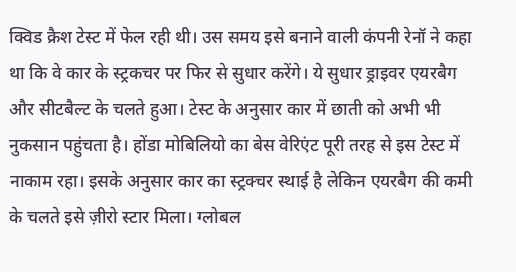क्विड क्रैश टेस्ट में फेल रही थी। उस समय इसे बनाने वाली कंपनी रेनॉ ने कहा था कि वे कार के स्ट्रकचर पर फिर से सुधार करेंगे। ये सुधार ड्राइवर एयरबैग और सीटबैल्ट के चलते हुआ। टेस्ट के अनुसार कार में छाती को अभी भी नुकसान पहुंचता है। होंडा मोबिलियो का बेस वेरिएंट पूरी तरह से इस टेस्ट में नाकाम रहा। इसके अनुसार कार का स्ट्रक्चर स्थाई है लेकिन एयरबैग की कमी के चलते इसे ज़ीरो स्टार मिला। ग्लोबल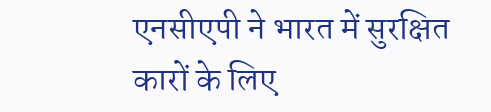एनसीएपी ने भारत में सुरक्षित कारों के लिए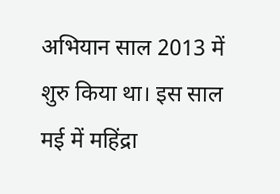अभियान साल 2013 में शुरु किया था। इस साल मई में महिंद्रा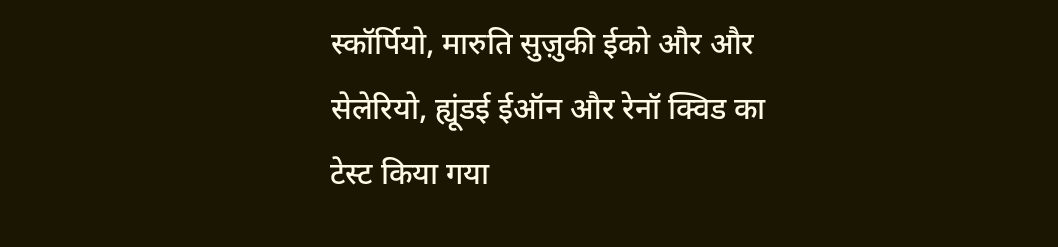स्कॉर्पियो, मारुति सुज़ुकी ईको और और सेलेरियो, ह्यूंडई ईऑन और रेनॉ क्विड का टेस्ट किया गया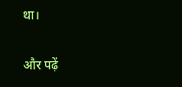था।

और पढ़ें